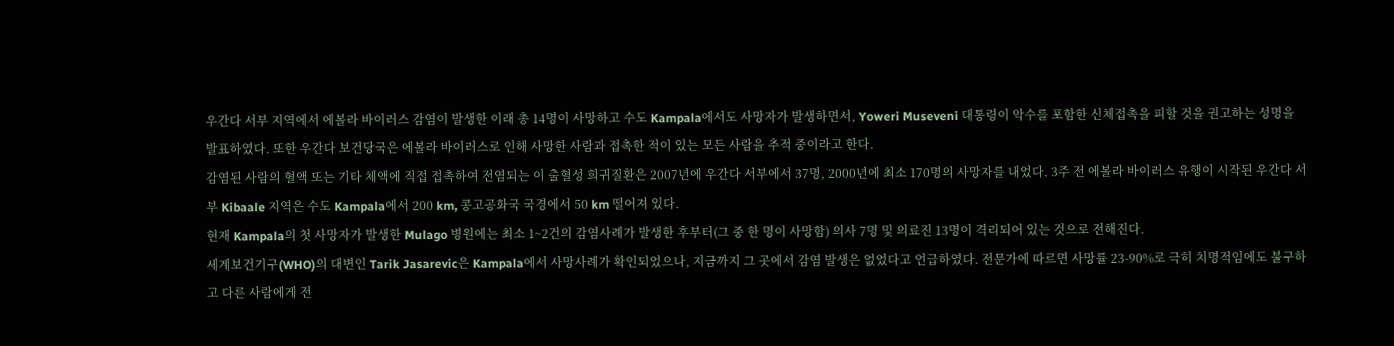우간다 서부 지역에서 에볼라 바이러스 감염이 발생한 이래 총 14명이 사망하고 수도 Kampala에서도 사망자가 발생하면서, Yoweri Museveni 대통령이 악수를 포함한 신체접촉을 피할 것을 권고하는 성명을 발표하였다. 또한 우간다 보건당국은 에볼라 바이러스로 인해 사망한 사람과 접촉한 적이 있는 모든 사람을 추적 중이라고 한다.
감염된 사람의 혈액 또는 기타 체액에 직접 접촉하여 전염되는 이 출혈성 희귀질환은 2007년에 우간다 서부에서 37명, 2000년에 최소 170명의 사망자를 내었다. 3주 전 에볼라 바이러스 유행이 시작된 우간다 서부 Kibaale 지역은 수도 Kampala에서 200 km, 콩고공화국 국경에서 50 km 떨어져 있다.
현재 Kampala의 첫 사망자가 발생한 Mulago 병원에는 최소 1~2건의 감염사례가 발생한 후부터(그 중 한 명이 사망함) 의사 7명 및 의료진 13명이 격리되어 있는 것으로 전해진다.
세계보건기구(WHO)의 대변인 Tarik Jasarevic은 Kampala에서 사망사례가 확인되었으나, 지금까지 그 곳에서 감염 발생은 없었다고 언급하였다. 전문가에 따르면 사망률 23-90%로 극히 치명적임에도 불구하고 다른 사람에게 전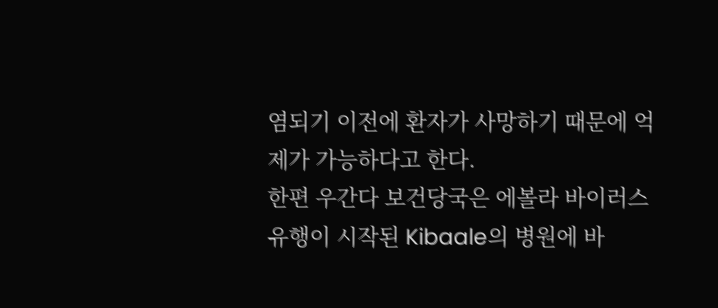염되기 이전에 환자가 사망하기 때문에 억제가 가능하다고 한다.
한편 우간다 보건당국은 에볼라 바이러스 유행이 시작된 Kibaale의 병원에 바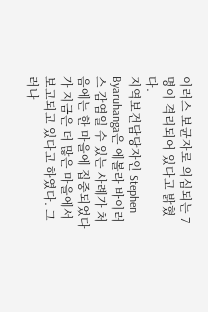이러스 보균자로 의심되는 7명이 격리되어 있다고 밝혔다.
지역보건담당자인 Stephen Byaruhanga은 에볼라 바이러스 감염일 수 있는 사례가 처음에는 한 마을에 집중되었다가 지금은 더 많은 마을에서 보고되고 있다고 하였다. 그러나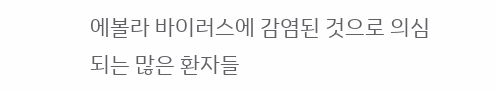에볼라 바이러스에 감염된 것으로 의심되는 많은 환자들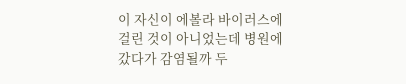이 자신이 에볼라 바이러스에 걸린 것이 아니었는데 병원에 갔다가 감염될까 두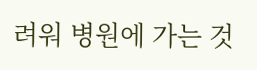려워 병원에 가는 것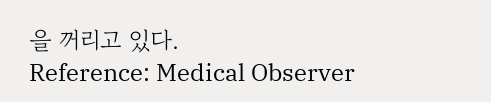을 꺼리고 있다.
Reference: Medical Observer